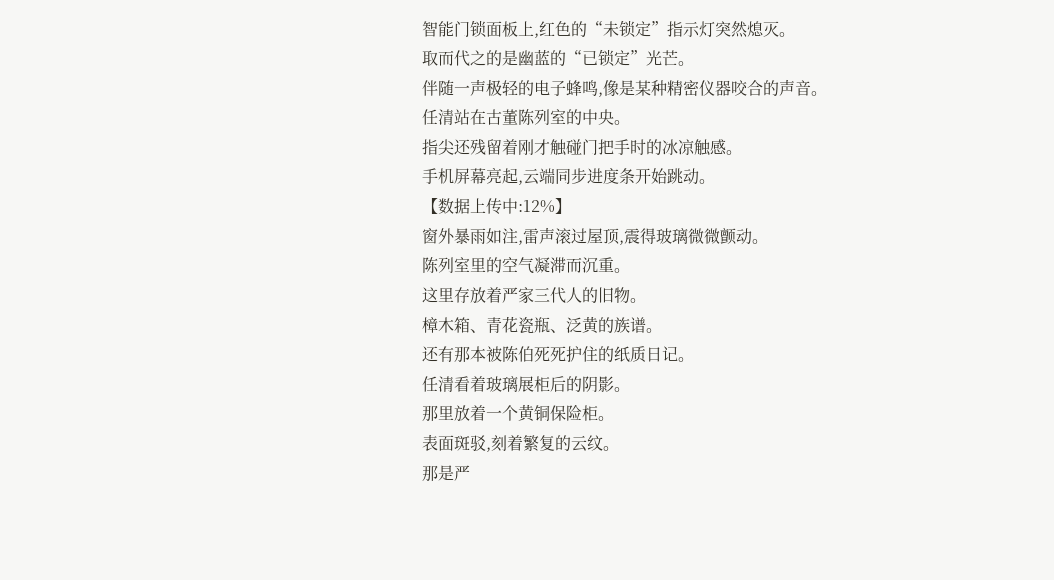智能门锁面板上,红色的“未锁定”指示灯突然熄灭。
取而代之的是幽蓝的“已锁定”光芒。
伴随一声极轻的电子蜂鸣,像是某种精密仪器咬合的声音。
任清站在古董陈列室的中央。
指尖还残留着刚才触碰门把手时的冰凉触感。
手机屏幕亮起,云端同步进度条开始跳动。
【数据上传中:12%】
窗外暴雨如注,雷声滚过屋顶,震得玻璃微微颤动。
陈列室里的空气凝滞而沉重。
这里存放着严家三代人的旧物。
樟木箱、青花瓷瓶、泛黄的族谱。
还有那本被陈伯死死护住的纸质日记。
任清看着玻璃展柜后的阴影。
那里放着一个黄铜保险柜。
表面斑驳,刻着繁复的云纹。
那是严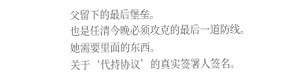父留下的最后堡垒。
也是任清今晚必须攻克的最后一道防线。
她需要里面的东西。
关于‘代持协议’的真实签署人签名。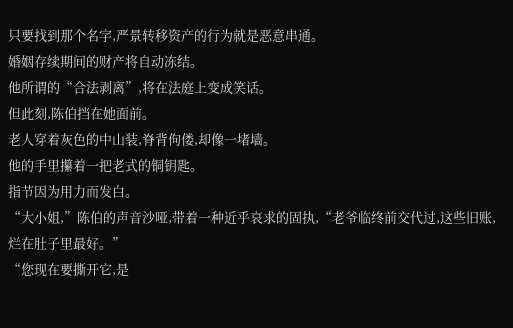只要找到那个名字,严景转移资产的行为就是恶意串通。
婚姻存续期间的财产将自动冻结。
他所谓的“合法剥离”,将在法庭上变成笑话。
但此刻,陈伯挡在她面前。
老人穿着灰色的中山装,脊背佝偻,却像一堵墙。
他的手里攥着一把老式的铜钥匙。
指节因为用力而发白。
“大小姐,”陈伯的声音沙哑,带着一种近乎哀求的固执,“老爷临终前交代过,这些旧账,烂在肚子里最好。”
“您现在要撕开它,是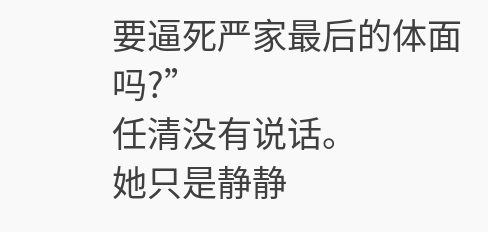要逼死严家最后的体面吗?”
任清没有说话。
她只是静静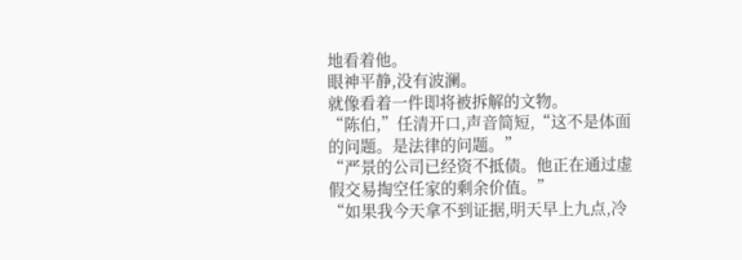地看着他。
眼神平静,没有波澜。
就像看着一件即将被拆解的文物。
“陈伯,”任清开口,声音简短,“这不是体面的问题。是法律的问题。”
“严景的公司已经资不抵债。他正在通过虚假交易掏空任家的剩余价值。”
“如果我今天拿不到证据,明天早上九点,冷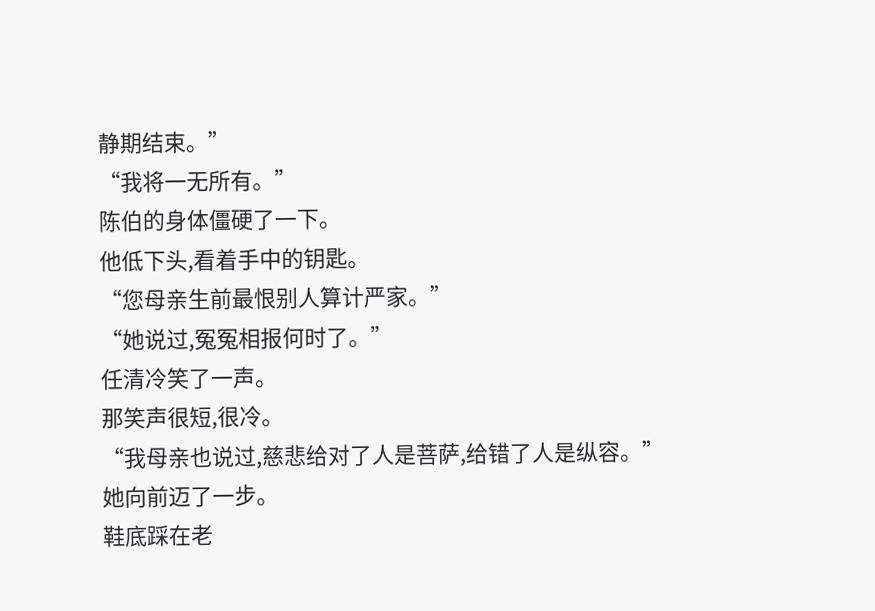静期结束。”
“我将一无所有。”
陈伯的身体僵硬了一下。
他低下头,看着手中的钥匙。
“您母亲生前最恨别人算计严家。”
“她说过,冤冤相报何时了。”
任清冷笑了一声。
那笑声很短,很冷。
“我母亲也说过,慈悲给对了人是菩萨,给错了人是纵容。”
她向前迈了一步。
鞋底踩在老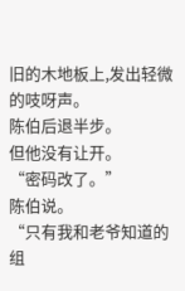旧的木地板上,发出轻微的吱呀声。
陈伯后退半步。
但他没有让开。
“密码改了。”
陈伯说。
“只有我和老爷知道的组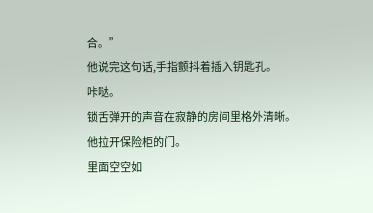合。”
他说完这句话,手指颤抖着插入钥匙孔。
咔哒。
锁舌弹开的声音在寂静的房间里格外清晰。
他拉开保险柜的门。
里面空空如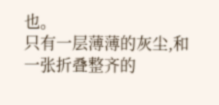也。
只有一层薄薄的灰尘,和一张折叠整齐的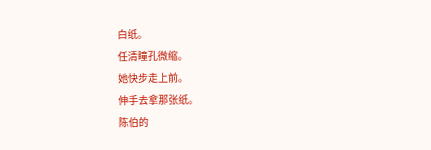白纸。
任清瞳孔微缩。
她快步走上前。
伸手去拿那张纸。
陈伯的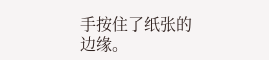手按住了纸张的边缘。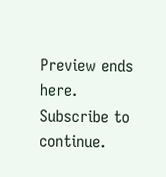Preview ends here. Subscribe to continue.